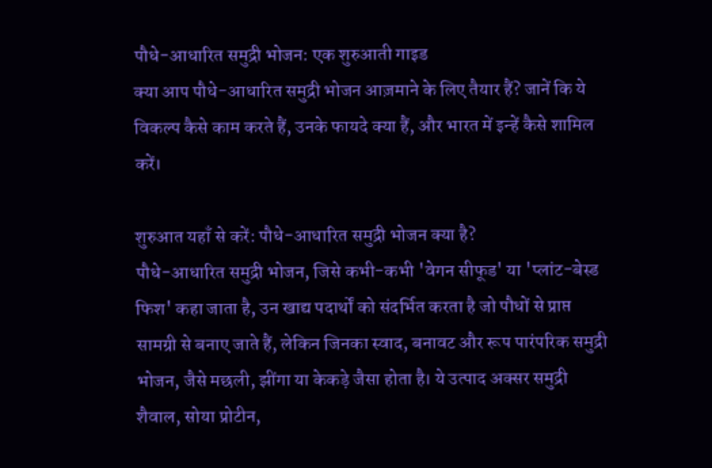पौधे-आधारित समुद्री भोजन: एक शुरुआती गाइड
क्या आप पौधे-आधारित समुद्री भोजन आज़माने के लिए तैयार हैं? जानें कि ये विकल्प कैसे काम करते हैं, उनके फायदे क्या हैं, और भारत में इन्हें कैसे शामिल करें।

शुरुआत यहाँ से करें: पौधे-आधारित समुद्री भोजन क्या है?
पौधे-आधारित समुद्री भोजन, जिसे कभी-कभी 'वेगन सीफूड' या 'प्लांट-बेस्ड फिश' कहा जाता है, उन खाद्य पदार्थों को संदर्भित करता है जो पौधों से प्राप्त सामग्री से बनाए जाते हैं, लेकिन जिनका स्वाद, बनावट और रूप पारंपरिक समुद्री भोजन, जैसे मछली, झींगा या केकड़े जैसा होता है। ये उत्पाद अक्सर समुद्री शैवाल, सोया प्रोटीन,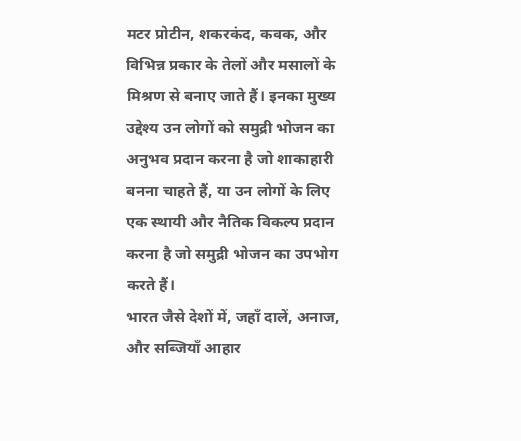मटर प्रोटीन, शकरकंद, कवक, और विभिन्न प्रकार के तेलों और मसालों के मिश्रण से बनाए जाते हैं। इनका मुख्य उद्देश्य उन लोगों को समुद्री भोजन का अनुभव प्रदान करना है जो शाकाहारी बनना चाहते हैं, या उन लोगों के लिए एक स्थायी और नैतिक विकल्प प्रदान करना है जो समुद्री भोजन का उपभोग करते हैं।
भारत जैसे देशों में, जहाँ दालें, अनाज, और सब्जियाँ आहार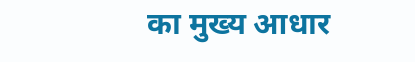का मुख्य आधार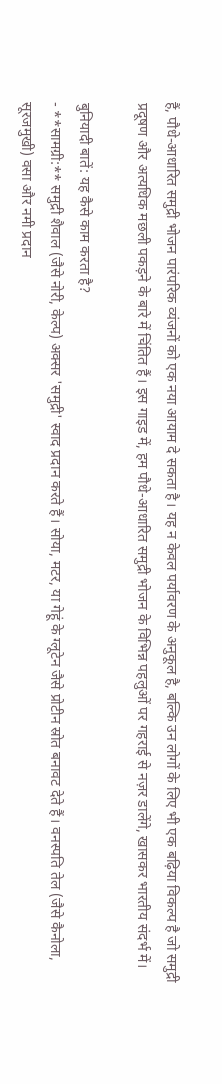हैं, पौधे-आधारित समुद्री भोजन पारंपरिक व्यंजनों को एक नया आयाम दे सकता है। यह न केवल पर्यावरण के अनुकूल है, बल्कि उन लोगों के लिए भी एक बढ़िया विकल्प है जो समुद्री प्रदूषण और अत्यधिक मछली पकड़ने के बारे में चिंतित हैं। इस गाइड में, हम पौधे-आधारित समुद्री भोजन के विभिन्न पहलुओं पर गहराई से नज़र डालेंगे, खासकर भारतीय संदर्भ में।

बुनियादी बातें: यह कैसे काम करता है?
- **सामग्री:** समुद्री शैवाल (जैसे नोरी, केल्प) अक्सर 'समुद्री' स्वाद प्रदान करते हैं। सोया, मटर, या गेहूं के ग्लूटेन जैसे प्रोटीन स्रोत बनावट देते हैं। वनस्पति तेल (जैसे कैनोला, सूरजमुखी) वसा और नमी प्रदान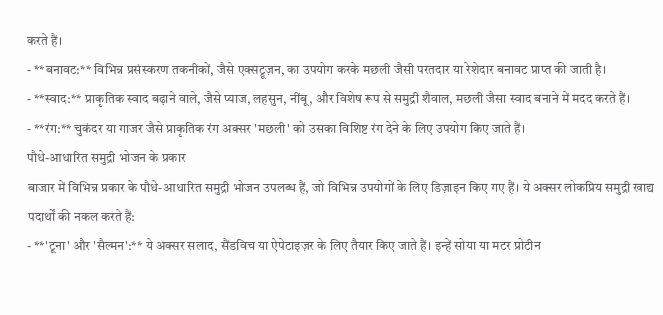करते हैं।
- **बनावट:** विभिन्न प्रसंस्करण तकनीकों, जैसे एक्सट्रूज़न, का उपयोग करके मछली जैसी परतदार या रेशेदार बनावट प्राप्त की जाती है।
- **स्वाद:** प्राकृतिक स्वाद बढ़ाने वाले, जैसे प्याज, लहसुन, नींबू, और विशेष रूप से समुद्री शैवाल, मछली जैसा स्वाद बनाने में मदद करते हैं।
- **रंग:** चुकंदर या गाजर जैसे प्राकृतिक रंग अक्सर 'मछली' को उसका विशिष्ट रंग देने के लिए उपयोग किए जाते हैं।
पौधे-आधारित समुद्री भोजन के प्रकार
बाजार में विभिन्न प्रकार के पौधे-आधारित समुद्री भोजन उपलब्ध हैं, जो विभिन्न उपयोगों के लिए डिज़ाइन किए गए हैं। ये अक्सर लोकप्रिय समुद्री खाद्य पदार्थों की नकल करते हैं:
- **'टूना' और 'सैल्मन':** ये अक्सर सलाद, सैंडविच या ऐपेटाइज़र के लिए तैयार किए जाते हैं। इन्हें सोया या मटर प्रोटीन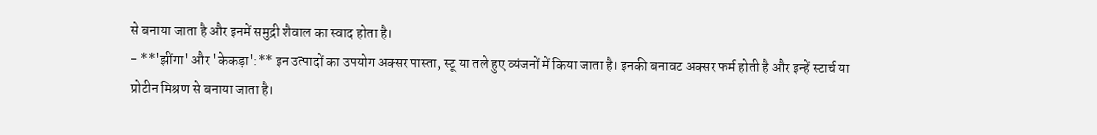से बनाया जाता है और इनमें समुद्री शैवाल का स्वाद होता है।
- **'झींगा' और 'केकड़ा':** इन उत्पादों का उपयोग अक्सर पास्ता, स्टू या तले हुए व्यंजनों में किया जाता है। इनकी बनावट अक्सर फर्म होती है और इन्हें स्टार्च या प्रोटीन मिश्रण से बनाया जाता है।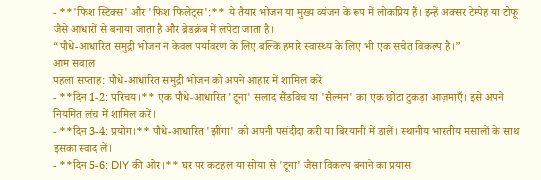- **'फिश स्टिक्स' और 'फिश फिलेट्स':** ये तैयार भोजन या मुख्य व्यंजन के रूप में लोकप्रिय हैं। इन्हें अक्सर टेम्पेह या टोफू जैसे आधारों से बनाया जाता है और ब्रेडक्रंब में लपेटा जाता है।
“पौधे-आधारित समुद्री भोजन न केवल पर्यावरण के लिए बल्कि हमारे स्वास्थ्य के लिए भी एक सचेत विकल्प है।”
आम सवाल
पहला सप्ताह: पौधे-आधारित समुद्री भोजन को अपने आहार में शामिल करें
- **दिन 1-2: परिचय।** एक पौधे-आधारित 'टूना' सलाद सैंडविच या 'सैल्मन' का एक छोटा टुकड़ा आज़माएँ। इसे अपने नियमित लंच में शामिल करें।
- **दिन 3-4: प्रयोग।** पौधे-आधारित 'झींगा' को अपनी पसंदीदा करी या बिरयानी में डालें। स्थानीय भारतीय मसालों के साथ इसका स्वाद लें।
- **दिन 5-6: DIY की ओर।** घर पर कटहल या सोया से 'टूना' जैसा विकल्प बनाने का प्रयास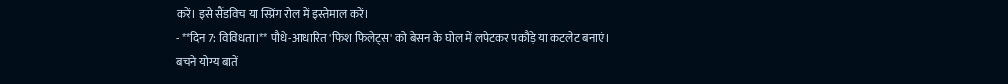करें। इसे सैंडविच या स्प्रिंग रोल में इस्तेमाल करें।
- **दिन 7: विविधता।** पौधे-आधारित 'फिश फिलेट्स' को बेसन के घोल में लपेटकर पकौड़े या कटलेट बनाएं।
बचने योग्य बातें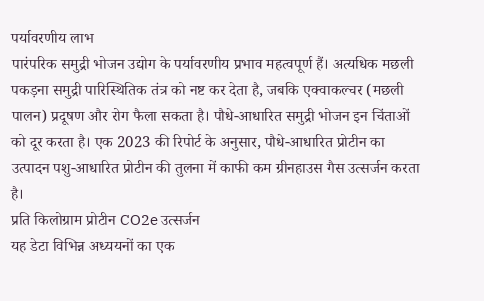पर्यावरणीय लाभ
पारंपरिक समुद्री भोजन उद्योग के पर्यावरणीय प्रभाव महत्वपूर्ण हैं। अत्यधिक मछली पकड़ना समुद्री पारिस्थितिक तंत्र को नष्ट कर देता है, जबकि एक्वाकल्चर (मछली पालन) प्रदूषण और रोग फैला सकता है। पौधे-आधारित समुद्री भोजन इन चिंताओं को दूर करता है। एक 2023 की रिपोर्ट के अनुसार, पौधे-आधारित प्रोटीन का उत्पादन पशु-आधारित प्रोटीन की तुलना में काफी कम ग्रीनहाउस गैस उत्सर्जन करता है।
प्रति किलोग्राम प्रोटीन CO2e उत्सर्जन
यह डेटा विभिन्न अध्ययनों का एक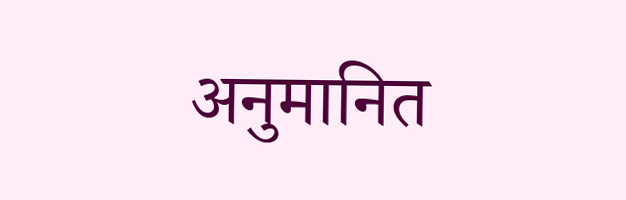अनुमानित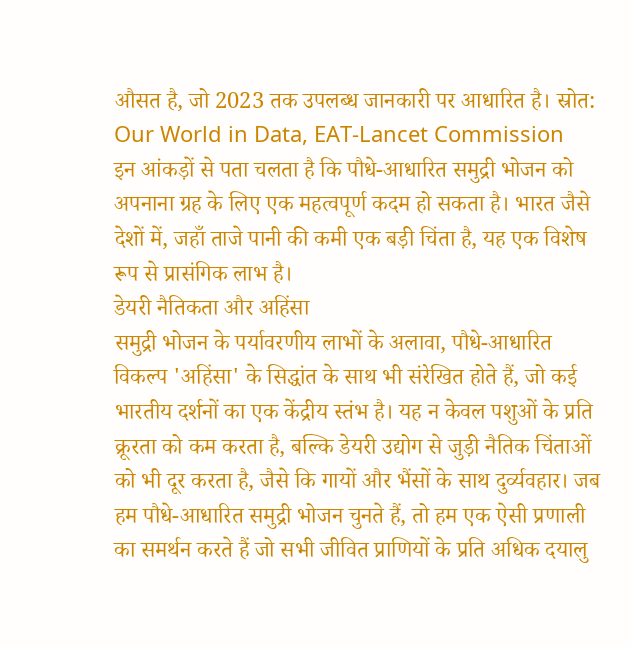औसत है, जो 2023 तक उपलब्ध जानकारी पर आधारित है। स्रोत: Our World in Data, EAT-Lancet Commission
इन आंकड़ों से पता चलता है कि पौधे-आधारित समुद्री भोजन को अपनाना ग्रह के लिए एक महत्वपूर्ण कदम हो सकता है। भारत जैसे देशों में, जहाँ ताजे पानी की कमी एक बड़ी चिंता है, यह एक विशेष रूप से प्रासंगिक लाभ है।
डेयरी नैतिकता और अहिंसा
समुद्री भोजन के पर्यावरणीय लाभों के अलावा, पौधे-आधारित विकल्प 'अहिंसा' के सिद्धांत के साथ भी संरेखित होते हैं, जो कई भारतीय दर्शनों का एक केंद्रीय स्तंभ है। यह न केवल पशुओं के प्रति क्रूरता को कम करता है, बल्कि डेयरी उद्योग से जुड़ी नैतिक चिंताओं को भी दूर करता है, जैसे कि गायों और भैंसों के साथ दुर्व्यवहार। जब हम पौधे-आधारित समुद्री भोजन चुनते हैं, तो हम एक ऐसी प्रणाली का समर्थन करते हैं जो सभी जीवित प्राणियों के प्रति अधिक दयालु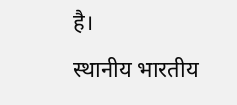है।
स्थानीय भारतीय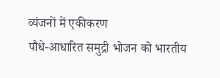व्यंजनों में एकीकरण
पौधे-आधारित समुद्री भोजन को भारतीय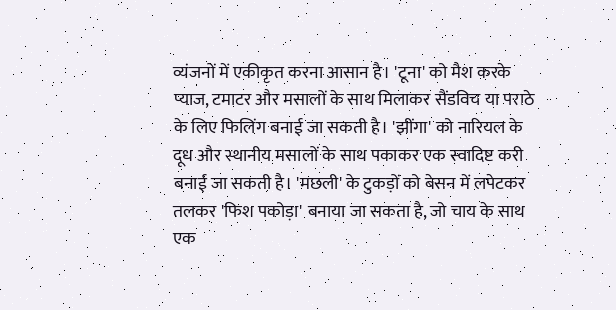व्यंजनों में एकीकृत करना आसान है। 'टूना' को मैश करके प्याज, टमाटर और मसालों के साथ मिलाकर सैंडविच या पराठे के लिए फिलिंग बनाई जा सकती है। 'झींगा' को नारियल के दूध और स्थानीय मसालों के साथ पकाकर एक स्वादिष्ट करी बनाई जा सकती है। 'मछली' के टुकड़ों को बेसन में लपेटकर तलकर 'फिश पकोड़ा' बनाया जा सकता है, जो चाय के साथ एक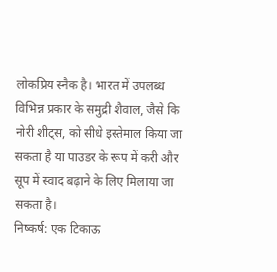लोकप्रिय स्नैक है। भारत में उपलब्ध विभिन्न प्रकार के समुद्री शैवाल, जैसे कि नोरी शीट्स, को सीधे इस्तेमाल किया जा सकता है या पाउडर के रूप में करी और सूप में स्वाद बढ़ाने के लिए मिलाया जा सकता है।
निष्कर्ष: एक टिकाऊ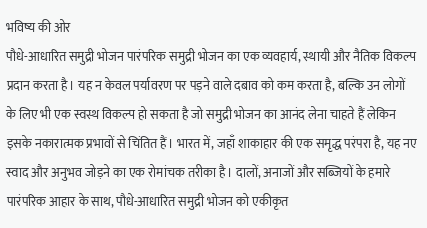भविष्य की ओर
पौधे-आधारित समुद्री भोजन पारंपरिक समुद्री भोजन का एक व्यवहार्य, स्थायी और नैतिक विकल्प प्रदान करता है। यह न केवल पर्यावरण पर पड़ने वाले दबाव को कम करता है, बल्कि उन लोगों के लिए भी एक स्वस्थ विकल्प हो सकता है जो समुद्री भोजन का आनंद लेना चाहते हैं लेकिन इसके नकारात्मक प्रभावों से चिंतित हैं। भारत में, जहाँ शाकाहार की एक समृद्ध परंपरा है, यह नए स्वाद और अनुभव जोड़ने का एक रोमांचक तरीका है। दालों, अनाजों और सब्जियों के हमारे पारंपरिक आहार के साथ, पौधे-आधारित समुद्री भोजन को एकीकृत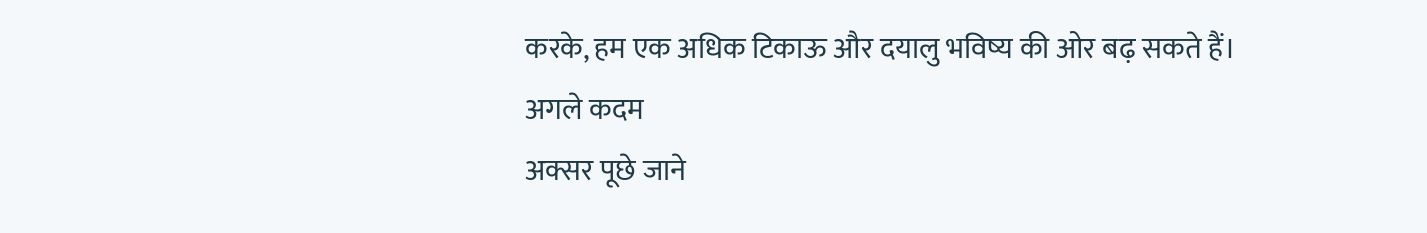करके, हम एक अधिक टिकाऊ और दयालु भविष्य की ओर बढ़ सकते हैं।
अगले कदम
अक्सर पूछे जाने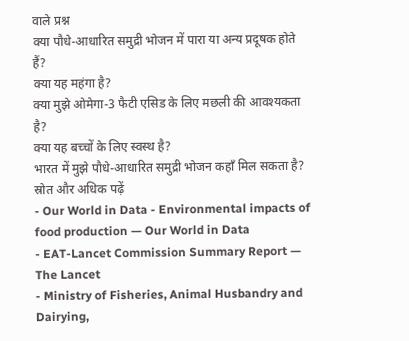वाले प्रश्न
क्या पौधे-आधारित समुद्री भोजन में पारा या अन्य प्रदूषक होते हैं?
क्या यह महंगा है?
क्या मुझे ओमेगा-3 फैटी एसिड के लिए मछली की आवश्यकता है?
क्या यह बच्चों के लिए स्वस्थ है?
भारत में मुझे पौधे-आधारित समुद्री भोजन कहाँ मिल सकता है?
स्रोत और अधिक पढ़ें
- Our World in Data - Environmental impacts of food production — Our World in Data
- EAT-Lancet Commission Summary Report — The Lancet
- Ministry of Fisheries, Animal Husbandry and Dairying,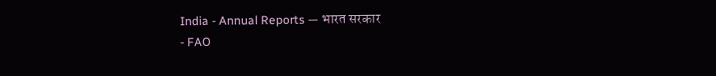India - Annual Reports — भारत सरकार
- FAO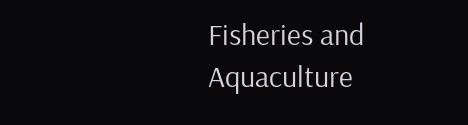Fisheries and Aquaculture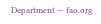Department — fao.org